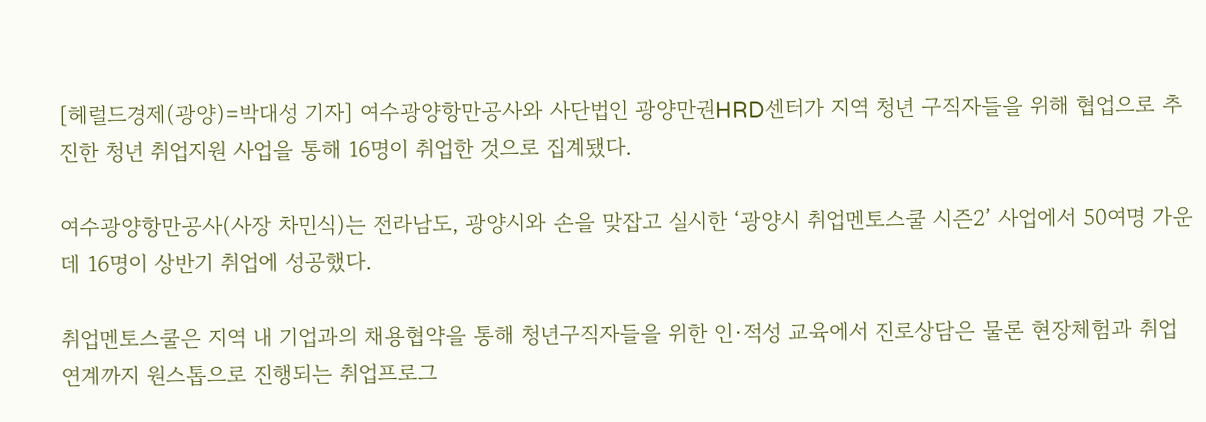[헤럴드경제(광양)=박대성 기자] 여수광양항만공사와 사단법인 광양만권HRD센터가 지역 청년 구직자들을 위해 협업으로 추진한 청년 취업지원 사업을 통해 16명이 취업한 것으로 집계됐다.

여수광양항만공사(사장 차민식)는 전라남도, 광양시와 손을 맞잡고 실시한 ‘광양시 취업멘토스쿨 시즌2’ 사업에서 50여명 가운데 16명이 상반기 취업에 성공했다.

취업멘토스쿨은 지역 내 기업과의 채용협약을 통해 청년구직자들을 위한 인·적성 교육에서 진로상담은 물론 현장체험과 취업연계까지 원스톱으로 진행되는 취업프로그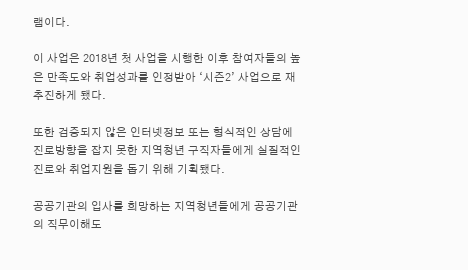램이다.

이 사업은 2018년 첫 사업을 시행한 이후 참여자들의 높은 만족도와 취업성과를 인정받아 ‘시즌2’ 사업으로 재추진하게 됐다.

또한 검증되지 않은 인터넷정보 또는 형식적인 상담에 진로방향을 잡지 못한 지역청년 구직자들에게 실질적인 진로와 취업지원을 돕기 위해 기획됐다.

공공기관의 입사를 희망하는 지역청년들에게 공공기관의 직무이해도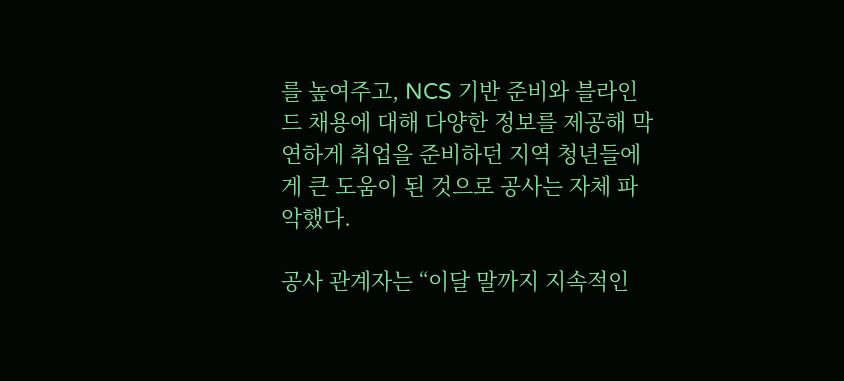를 높여주고, NCS 기반 준비와 블라인드 채용에 대해 다양한 정보를 제공해 막연하게 취업을 준비하던 지역 청년들에게 큰 도움이 된 것으로 공사는 자체 파악했다.

공사 관계자는 “이달 말까지 지속적인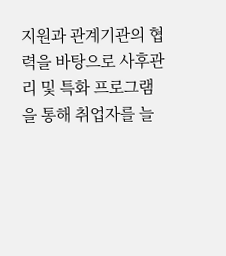지원과 관계기관의 협력을 바탕으로 사후관리 및 특화 프로그램을 통해 취업자를 늘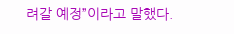려갈 예정”이라고 말했다.